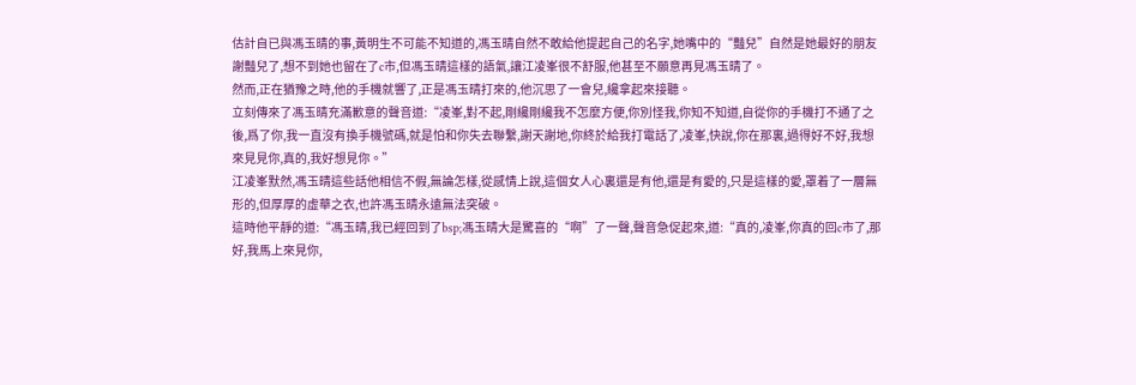估計自已與馮玉晴的事,黃明生不可能不知道的,馮玉晴自然不敢給他提起自己的名字,她嘴中的“豔兒”自然是她最好的朋友謝豔兒了,想不到她也留在了c市,但馮玉晴這樣的語氣,讓江凌峯很不舒服,他甚至不願意再見馮玉晴了。
然而,正在猶豫之時,他的手機就響了,正是馮玉晴打來的,他沉思了一會兒,纔拿起來接聽。
立刻傳來了馮玉晴充滿歉意的聲音道:“凌峯,對不起,剛纔剛纔我不怎麼方便,你別怪我,你知不知道,自從你的手機打不通了之後,爲了你,我一直沒有換手機號碼,就是怕和你失去聯繫,謝天謝地,你終於給我打電話了,凌峯,快說,你在那裏,過得好不好,我想來見見你,真的,我好想見你。”
江凌峯默然,馮玉晴這些話他相信不假,無論怎樣,從感情上說,這個女人心裏還是有他,還是有愛的,只是這樣的愛,罩着了一層無形的,但厚厚的虛華之衣,也許馮玉晴永遠無法突破。
這時他平靜的道:“馮玉晴,我已經回到了bsp;馮玉晴大是驚喜的“啊”了一聲,聲音急促起來,道:“真的,凌峯,你真的回c市了,那好,我馬上來見你,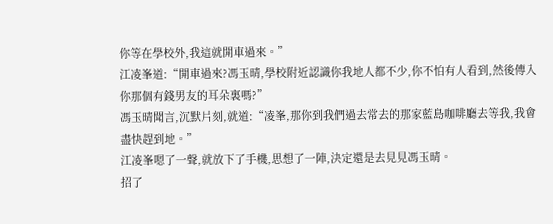你等在學校外,我這就開車過來。”
江凌峯道:“開車過來?馮玉晴,學校附近認識你我地人都不少,你不怕有人看到,然後傳入你那個有錢男友的耳朵裏嗎?”
馮玉晴聞言,沉默片刻,就道:“凌峯,那你到我們過去常去的那家藍島咖啡廳去等我,我會盡快趕到地。”
江凌峯嗯了一聲,就放下了手機,思想了一陣,決定還是去見見馮玉晴。
招了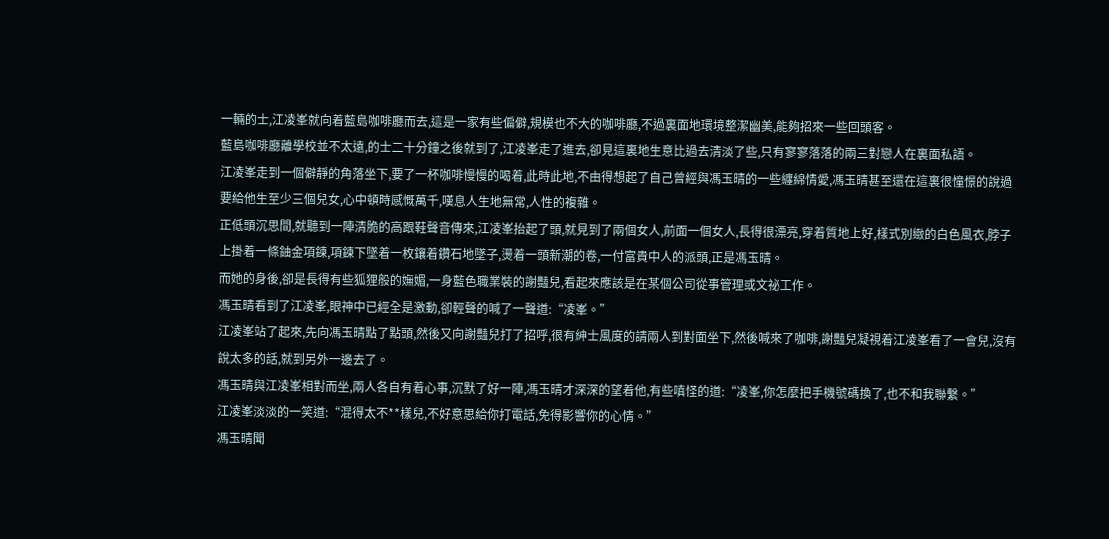一輛的士,江凌峯就向着藍島咖啡廳而去,這是一家有些偏僻,規模也不大的咖啡廳,不過裏面地環境整潔幽美,能夠招來一些回頭客。
藍島咖啡廳離學校並不太遠,的士二十分鐘之後就到了,江凌峯走了進去,卻見這裏地生意比過去清淡了些,只有寥寥落落的兩三對戀人在裏面私語。
江凌峯走到一個僻靜的角落坐下,要了一杯咖啡慢慢的喝着,此時此地,不由得想起了自己曾經與馮玉晴的一些纏綿情愛,馮玉晴甚至還在這裏很憧憬的說過要給他生至少三個兒女,心中頓時感慨萬千,嘆息人生地無常,人性的複雜。
正低頭沉思間,就聽到一陣清脆的高跟鞋聲音傳來,江凌峯抬起了頭,就見到了兩個女人,前面一個女人,長得很漂亮,穿着質地上好,樣式別緻的白色風衣,脖子上掛着一條鈾金項鍊,項鍊下墜着一枚鑲着鑽石地墜子,燙着一頭新潮的卷,一付富貴中人的派頭,正是馮玉晴。
而她的身後,卻是長得有些狐狸般的嫵媚,一身藍色職業裝的謝豔兒,看起來應該是在某個公司從事管理或文祕工作。
馮玉晴看到了江凌峯,眼神中已經全是激動,卻輕聲的喊了一聲道:“凌峯。”
江凌峯站了起來,先向馮玉晴點了點頭,然後又向謝豔兒打了招呼,很有紳士風度的請兩人到對面坐下,然後喊來了咖啡,謝豔兒凝視着江凌峯看了一會兒,沒有說太多的話,就到另外一邊去了。
馮玉晴與江凌峯相對而坐,兩人各自有着心事,沉默了好一陣,馮玉晴才深深的望着他,有些嗔怪的道:“凌峯,你怎麼把手機號碼換了,也不和我聯繫。”
江凌峯淡淡的一笑道:“混得太不**樣兒,不好意思給你打電話,免得影響你的心情。”
馮玉晴聞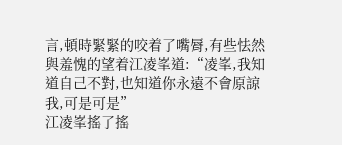言,頓時緊緊的咬着了嘴脣,有些怯然與羞愧的望着江凌峯道:“凌峯,我知道自己不對,也知道你永遠不會原諒我,可是可是”
江凌峯搖了搖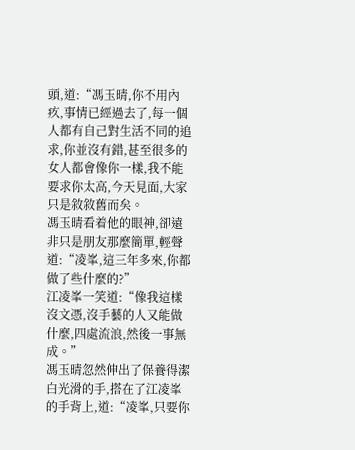頭,道:“馮玉晴,你不用內疚,事情已經過去了,每一個人都有自己對生活不同的追求,你並沒有錯,甚至很多的女人都會像你一樣,我不能要求你太高,今天見面,大家只是敘敘舊而矣。
馮玉晴看着他的眼神,卻遠非只是朋友那麼簡單,輕聲道:“凌峯,這三年多來,你都做了些什麼的?”
江凌峯一笑道:“像我這樣沒文憑,沒手藝的人又能做什麼,四處流浪,然後一事無成。”
馮玉晴忽然伸出了保養得潔白光滑的手,搭在了江凌峯的手背上,道:“凌峯,只要你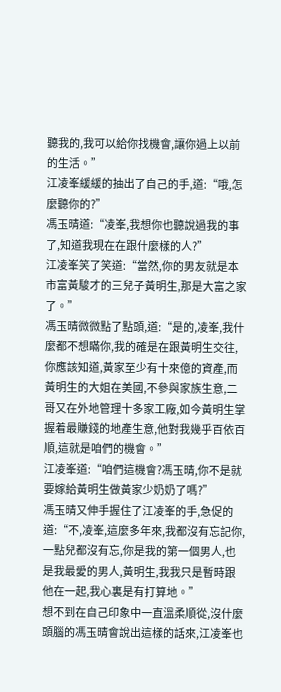聽我的,我可以給你找機會,讓你過上以前的生活。”
江凌峯緩緩的抽出了自己的手,道:“哦,怎麼聽你的?”
馮玉晴道:“凌峯,我想你也聽說過我的事了,知道我現在在跟什麼樣的人?”
江凌峯笑了笑道:“當然,你的男友就是本市富黃駿才的三兒子黃明生,那是大富之家了。”
馮玉晴微微點了點頭,道:“是的,凌峯,我什麼都不想瞞你,我的確是在跟黃明生交往,你應該知道,黃家至少有十來億的資產,而黃明生的大姐在美國,不參與家族生意,二哥又在外地管理十多家工廠,如今黃明生掌握着最賺錢的地產生意,他對我幾乎百依百順,這就是咱們的機會。”
江凌峯道:“咱們這機會?馮玉晴,你不是就要嫁給黃明生做黃家少奶奶了嗎?”
馮玉晴又伸手握住了江凌峯的手,急促的道:“不,凌峯,這麼多年來,我都沒有忘記你,一點兒都沒有忘,你是我的第一個男人,也是我最愛的男人,黃明生,我我只是暫時跟他在一起,我心裏是有打算地。”
想不到在自己印象中一直溫柔順從,沒什麼頭腦的馮玉晴會說出這樣的話來,江凌峯也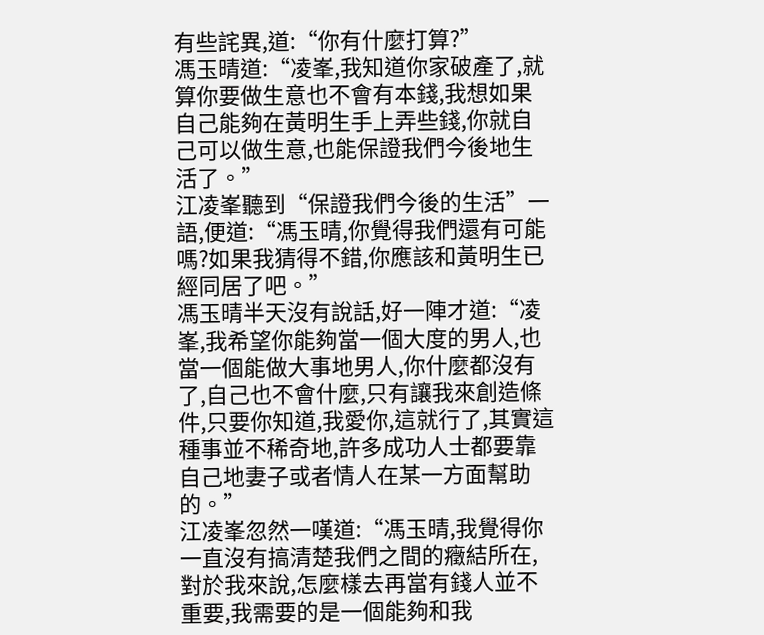有些詫異,道:“你有什麼打算?”
馮玉晴道:“凌峯,我知道你家破產了,就算你要做生意也不會有本錢,我想如果自己能夠在黃明生手上弄些錢,你就自己可以做生意,也能保證我們今後地生活了。”
江凌峯聽到“保證我們今後的生活”一語,便道:“馮玉晴,你覺得我們還有可能嗎?如果我猜得不錯,你應該和黃明生已經同居了吧。”
馮玉晴半天沒有說話,好一陣才道:“凌峯,我希望你能夠當一個大度的男人,也當一個能做大事地男人,你什麼都沒有了,自己也不會什麼,只有讓我來創造條件,只要你知道,我愛你,這就行了,其實這種事並不稀奇地,許多成功人士都要靠自己地妻子或者情人在某一方面幫助的。”
江凌峯忽然一嘆道:“馮玉晴,我覺得你一直沒有搞清楚我們之間的癥結所在,對於我來說,怎麼樣去再當有錢人並不重要,我需要的是一個能夠和我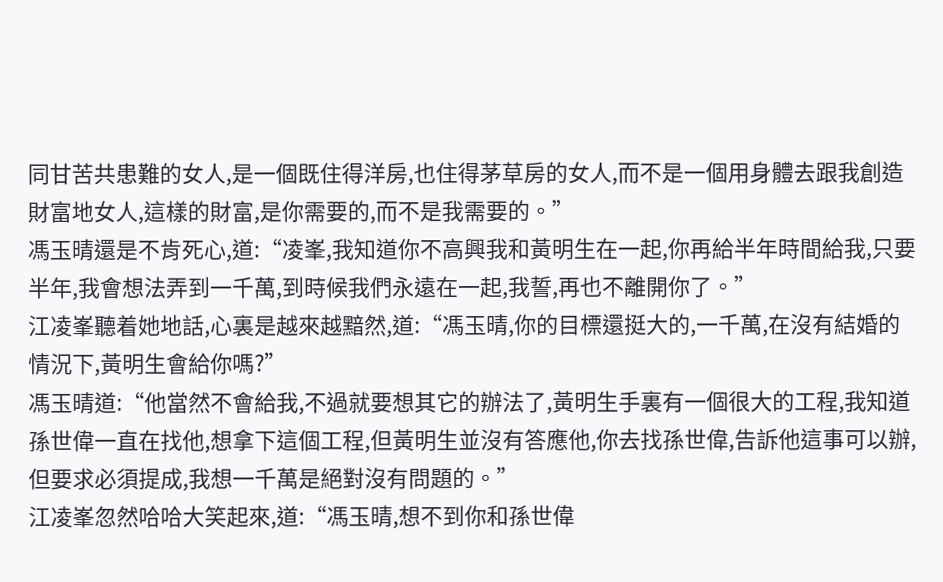同甘苦共患難的女人,是一個既住得洋房,也住得茅草房的女人,而不是一個用身體去跟我創造財富地女人,這樣的財富,是你需要的,而不是我需要的。”
馮玉晴還是不肯死心,道:“凌峯,我知道你不高興我和黃明生在一起,你再給半年時間給我,只要半年,我會想法弄到一千萬,到時候我們永遠在一起,我誓,再也不離開你了。”
江凌峯聽着她地話,心裏是越來越黯然,道:“馮玉晴,你的目標還挺大的,一千萬,在沒有結婚的情況下,黃明生會給你嗎?”
馮玉晴道:“他當然不會給我,不過就要想其它的辦法了,黃明生手裏有一個很大的工程,我知道孫世偉一直在找他,想拿下這個工程,但黃明生並沒有答應他,你去找孫世偉,告訴他這事可以辦,但要求必須提成,我想一千萬是絕對沒有問題的。”
江凌峯忽然哈哈大笑起來,道:“馮玉晴,想不到你和孫世偉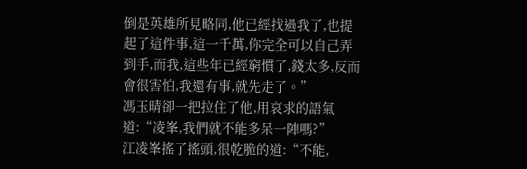倒是英雄所見略同,他已經找過我了,也提起了這件事,這一千萬,你完全可以自己弄到手,而我,這些年已經窮慣了,錢太多,反而會很害怕,我還有事,就先走了。”
馮玉晴卻一把拉住了他,用哀求的語氣道:“凌峯,我們就不能多呆一陣嗎?”
江凌峯搖了搖頭,很乾脆的道:“不能,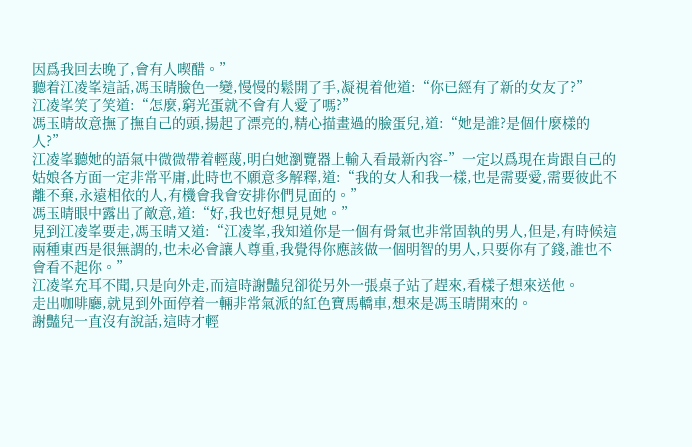因爲我回去晚了,會有人喫醋。”
聽着江凌峯這話,馮玉晴臉色一變,慢慢的鬆開了手,凝視着他道:“你已經有了新的女友了?”
江凌峯笑了笑道:“怎麼,窮光蛋就不會有人愛了嗎?”
馮玉晴故意撫了撫自己的頭,揚起了漂亮的,精心描畫過的臉蛋兒,道:“她是誰?是個什麼樣的人?”
江凌峯聽她的語氣中微微帶着輕蔑,明白她瀏覽器上輸入看最新內容-”一定以爲現在肯跟自己的姑娘各方面一定非常平庸,此時也不願意多解釋,道:“我的女人和我一樣,也是需要愛,需要彼此不離不棄,永遠相依的人,有機會我會安排你們見面的。”
馮玉晴眼中露出了敵意,道:“好,我也好想見見她。”
見到江凌峯要走,馮玉晴又道:“江凌峯,我知道你是一個有骨氣也非常固執的男人,但是,有時候這兩種東西是很無謂的,也未必會讓人尊重,我覺得你應該做一個明智的男人,只要你有了錢,誰也不會看不起你。”
江凌峯充耳不聞,只是向外走,而這時謝豔兒卻從另外一張桌子站了趕來,看樣子想來送他。
走出咖啡廳,就見到外面停着一輛非常氣派的紅色寶馬轎車,想來是馮玉晴開來的。
謝豔兒一直沒有說話,這時才輕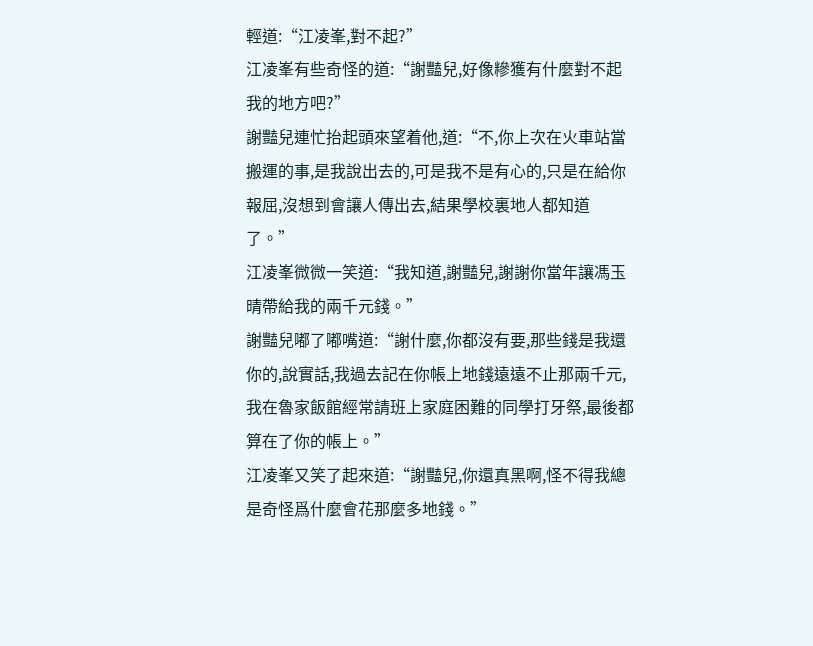輕道:“江凌峯,對不起?”
江凌峯有些奇怪的道:“謝豔兒,好像糝獲有什麼對不起我的地方吧?”
謝豔兒連忙抬起頭來望着他,道:“不,你上次在火車站當搬運的事,是我說出去的,可是我不是有心的,只是在給你報屈,沒想到會讓人傳出去,結果學校裏地人都知道了。”
江凌峯微微一笑道:“我知道,謝豔兒,謝謝你當年讓馮玉晴帶給我的兩千元錢。”
謝豔兒嘟了嘟嘴道:“謝什麼,你都沒有要,那些錢是我還你的,說實話,我過去記在你帳上地錢遠遠不止那兩千元,我在魯家飯館經常請班上家庭困難的同學打牙祭,最後都算在了你的帳上。”
江凌峯又笑了起來道:“謝豔兒,你還真黑啊,怪不得我總是奇怪爲什麼會花那麼多地錢。”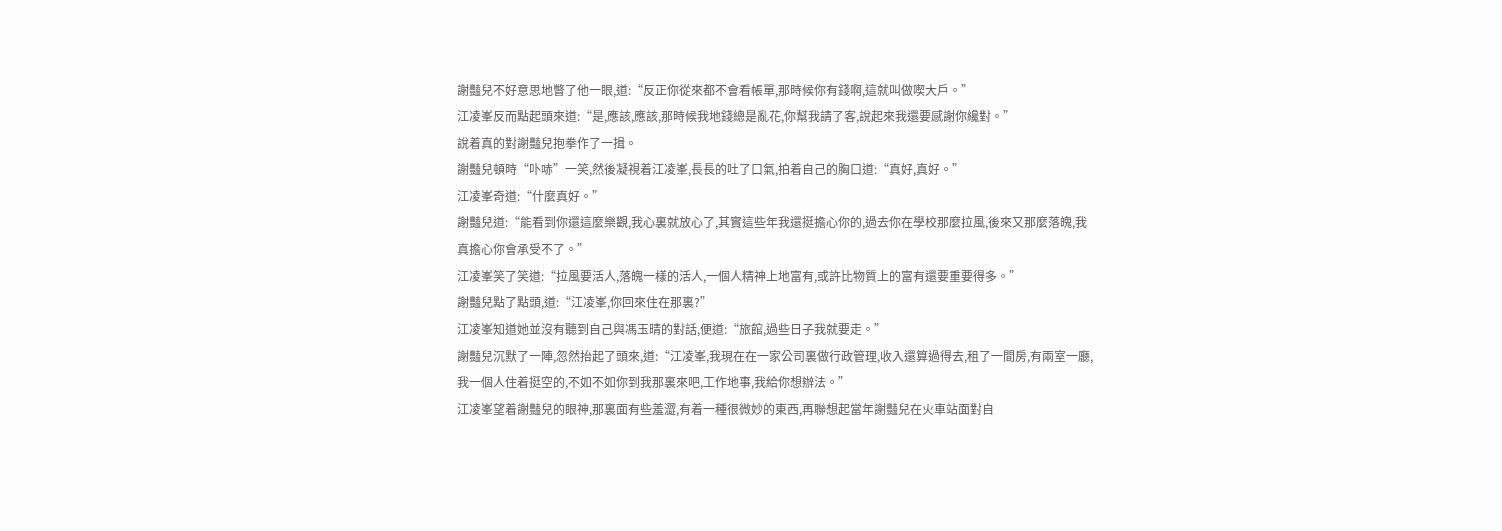謝豔兒不好意思地瞥了他一眼,道:“反正你從來都不會看帳單,那時候你有錢啊,這就叫做喫大戶。”
江凌峯反而點起頭來道:“是,應該,應該,那時候我地錢總是亂花,你幫我請了客,說起來我還要感謝你纔對。”
說着真的對謝豔兒抱拳作了一揖。
謝豔兒頓時“卟哧”一笑,然後凝視着江凌峯,長長的吐了口氣,拍着自己的胸口道:“真好,真好。”
江凌峯奇道:“什麼真好。”
謝豔兒道:“能看到你還這麼樂觀,我心裏就放心了,其實這些年我還挺擔心你的,過去你在學校那麼拉風,後來又那麼落魄,我真擔心你會承受不了。”
江凌峯笑了笑道:“拉風要活人,落魄一樣的活人,一個人精神上地富有,或許比物質上的富有還要重要得多。”
謝豔兒點了點頭,道:“江凌峯,你回來住在那裏?”
江凌峯知道她並沒有聽到自己與馮玉晴的對話,便道:“旅館,過些日子我就要走。”
謝豔兒沉默了一陣,忽然抬起了頭來,道:“江凌峯,我現在在一家公司裏做行政管理,收入還算過得去,租了一間房,有兩室一廳,我一個人住着挺空的,不如不如你到我那裏來吧,工作地事,我給你想辦法。”
江凌峯望着謝豔兒的眼神,那裏面有些羞澀,有着一種很微妙的東西,再聯想起當年謝豔兒在火車站面對自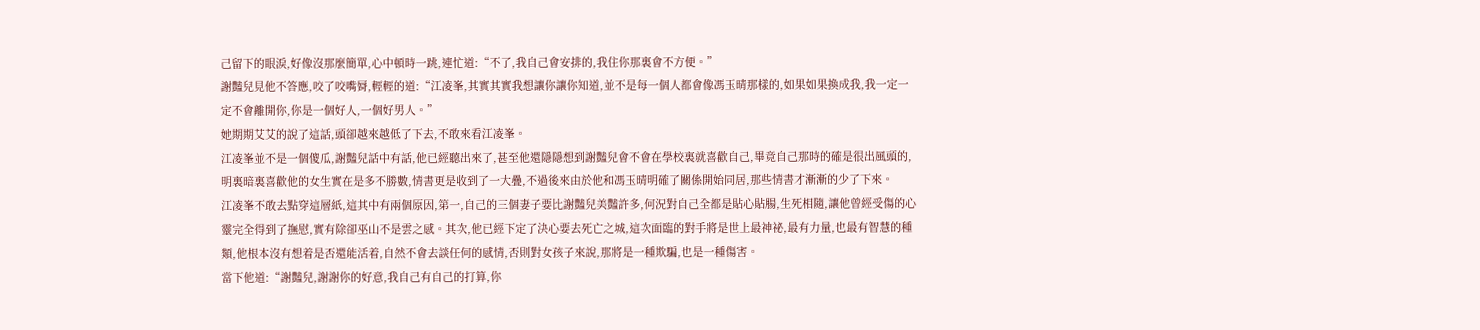己留下的眼淚,好像沒那麼簡單,心中頓時一跳,連忙道:“不了,我自己會安排的,我住你那裏會不方便。”
謝豔兒見他不答應,咬了咬嘴脣,輕輕的道:“江凌峯,其實其實我想讓你讓你知道,並不是每一個人都會像馮玉晴那樣的,如果如果換成我,我一定一定不會離開你,你是一個好人,一個好男人。”
她期期艾艾的說了這話,頭卻越來越低了下去,不敢來看江凌峯。
江凌峯並不是一個傻瓜,謝豔兒話中有話,他已經聽出來了,甚至他還隱隱想到謝豔兒會不會在學校裏就喜歡自己,畢竟自己那時的確是很出風頭的,明裏暗裏喜歡他的女生實在是多不勝數,情書更是收到了一大疊,不過後來由於他和馮玉晴明確了關係開始同居,那些情書才漸漸的少了下來。
江凌峯不敢去點穿這層紙,這其中有兩個原因,第一,自己的三個妻子要比謝豔兒美豔許多,何況對自己全都是貼心貼腸,生死相隨,讓他曾經受傷的心靈完全得到了撫慰,實有除卻巫山不是雲之感。其次,他已經下定了決心要去死亡之城,這次面臨的對手將是世上最神祕,最有力量,也最有智慧的種類,他根本沒有想着是否還能活着,自然不會去談任何的感情,否則對女孩子來說,那將是一種欺騙,也是一種傷害。
當下他道:“謝豔兒,謝謝你的好意,我自己有自己的打算,你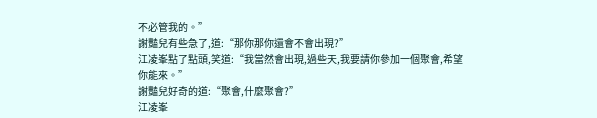不必管我的。”
謝豔兒有些急了,道:“那你那你還會不會出現?”
江凌峯點了點頭,笑道:“我當然會出現,過些天,我要請你參加一個聚會,希望你能來。”
謝豔兒好奇的道:“聚會,什麼聚會?”
江凌峯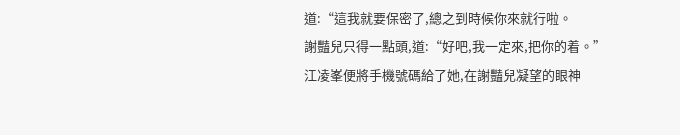道:“這我就要保密了,總之到時候你來就行啦。
謝豔兒只得一點頭,道:“好吧,我一定來,把你的着。”
江凌峯便將手機號碼給了她,在謝豔兒凝望的眼神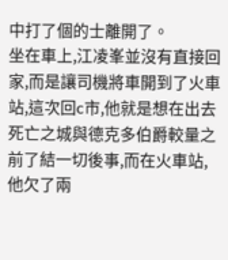中打了個的士離開了。
坐在車上,江凌峯並沒有直接回家,而是讓司機將車開到了火車站,這次回c市,他就是想在出去死亡之城與德克多伯爵較量之前了結一切後事,而在火車站,他欠了兩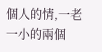個人的情,一老一小的兩個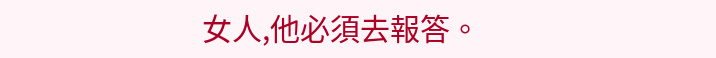女人,他必須去報答。